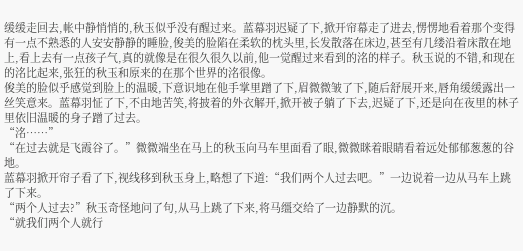缓缓走回去,帐中静悄悄的,秋玉似乎没有醒过来。蓝幕羽迟疑了下,掀开帘幕走了进去,愣愣地看着那个变得有一点不熟悉的人安安静静的睡脸,俊美的脸陷在柔软的枕头里,长发散落在床边,甚至有几缕沿着床散在地上,看上去有一点孩子气,真的就像是在很久很久以前,他一觉醒过来看到的洺的样子。秋玉说的不错,和现在的洺比起来,张狂的秋玉和原来的在那个世界的洺很像。
俊美的脸似乎感觉到脸上的温暖,下意识地在他手掌里蹭了下,眉微微皱了下,随后舒展开来,唇角缓缓露出一丝笑意来。蓝幕羽怔了下,不由地苦笑,将披着的外衣解开,掀开被子躺了下去,迟疑了下,还是向在夜里的林子里依旧温暖的身子蹭了过去。
“洺……”
“在过去就是飞霞谷了。”微微端坐在马上的秋玉向马车里面看了眼,微微眯着眼睛看着远处郁郁葱葱的谷地。
蓝幕羽掀开帘子看了下,视线移到秋玉身上,略想了下道:“我们两个人过去吧。”一边说着一边从马车上跳了下来。
“两个人过去?”秋玉奇怪地问了句,从马上跳了下来,将马缰交给了一边静默的沉。
“就我们两个人就行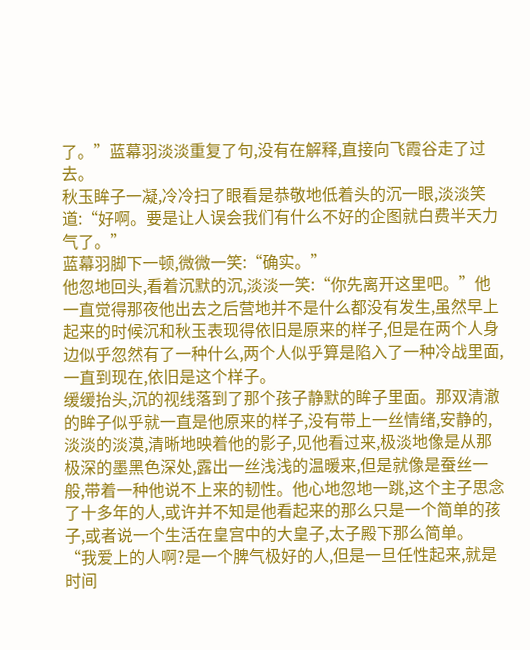了。”蓝幕羽淡淡重复了句,没有在解释,直接向飞霞谷走了过去。
秋玉眸子一凝,冷冷扫了眼看是恭敬地低着头的沉一眼,淡淡笑道:“好啊。要是让人误会我们有什么不好的企图就白费半天力气了。”
蓝幕羽脚下一顿,微微一笑:“确实。”
他忽地回头,看着沉默的沉,淡淡一笑:“你先离开这里吧。”他一直觉得那夜他出去之后营地并不是什么都没有发生,虽然早上起来的时候沉和秋玉表现得依旧是原来的样子,但是在两个人身边似乎忽然有了一种什么,两个人似乎算是陷入了一种冷战里面,一直到现在,依旧是这个样子。
缓缓抬头,沉的视线落到了那个孩子静默的眸子里面。那双清澈的眸子似乎就一直是他原来的样子,没有带上一丝情绪,安静的,淡淡的淡漠,清晰地映着他的影子,见他看过来,极淡地像是从那极深的墨黑色深处,露出一丝浅浅的温暖来,但是就像是蚕丝一般,带着一种他说不上来的韧性。他心地忽地一跳,这个主子思念了十多年的人,或许并不知是他看起来的那么只是一个简单的孩子,或者说一个生活在皇宫中的大皇子,太子殿下那么简单。
“我爱上的人啊?是一个脾气极好的人,但是一旦任性起来,就是时间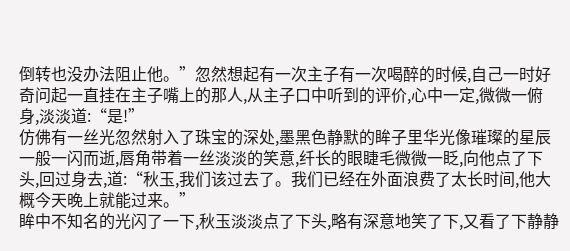倒转也没办法阻止他。”忽然想起有一次主子有一次喝醉的时候,自己一时好奇问起一直挂在主子嘴上的那人,从主子口中听到的评价,心中一定,微微一俯身,淡淡道:“是!”
仿佛有一丝光忽然射入了珠宝的深处,墨黑色静默的眸子里华光像璀璨的星辰一般一闪而逝,唇角带着一丝淡淡的笑意,纤长的眼睫毛微微一眨,向他点了下头,回过身去,道:“秋玉,我们该过去了。我们已经在外面浪费了太长时间,他大概今天晚上就能过来。”
眸中不知名的光闪了一下,秋玉淡淡点了下头,略有深意地笑了下,又看了下静静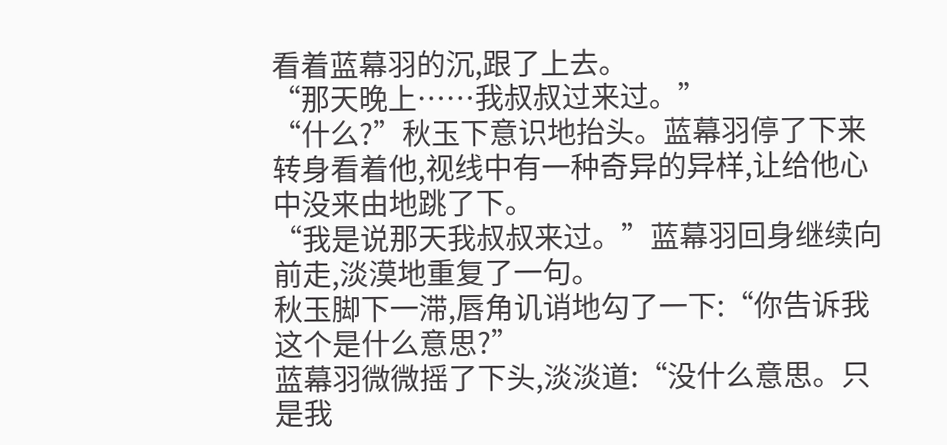看着蓝幕羽的沉,跟了上去。
“那天晚上……我叔叔过来过。”
“什么?”秋玉下意识地抬头。蓝幕羽停了下来转身看着他,视线中有一种奇异的异样,让给他心中没来由地跳了下。
“我是说那天我叔叔来过。”蓝幕羽回身继续向前走,淡漠地重复了一句。
秋玉脚下一滞,唇角讥诮地勾了一下:“你告诉我这个是什么意思?”
蓝幕羽微微摇了下头,淡淡道:“没什么意思。只是我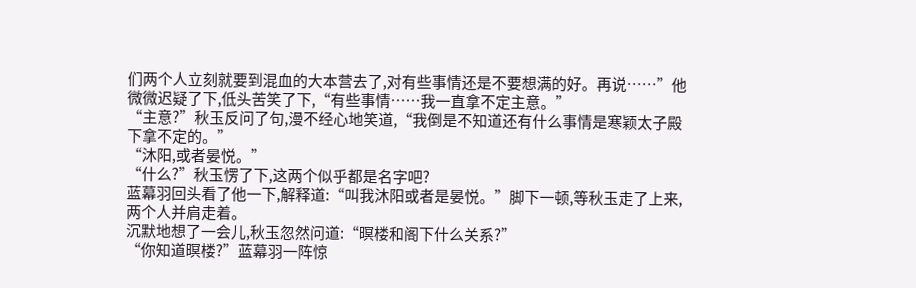们两个人立刻就要到混血的大本营去了,对有些事情还是不要想满的好。再说……”他微微迟疑了下,低头苦笑了下,“有些事情……我一直拿不定主意。”
“主意?”秋玉反问了句,漫不经心地笑道,“我倒是不知道还有什么事情是寒颖太子殿下拿不定的。”
“沐阳,或者晏悦。”
“什么?”秋玉愣了下,这两个似乎都是名字吧?
蓝幕羽回头看了他一下,解释道:“叫我沐阳或者是晏悦。”脚下一顿,等秋玉走了上来,两个人并肩走着。
沉默地想了一会儿,秋玉忽然问道:“暝楼和阁下什么关系?”
“你知道暝楼?”蓝幕羽一阵惊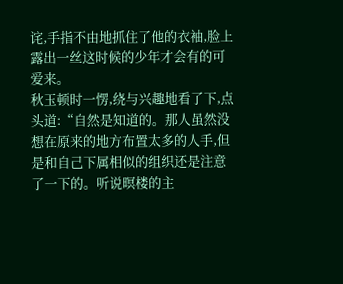诧,手指不由地抓住了他的衣袖,脸上露出一丝这时候的少年才会有的可爱来。
秋玉顿时一愣,绕与兴趣地看了下,点头道:“自然是知道的。那人虽然没想在原来的地方布置太多的人手,但是和自己下属相似的组织还是注意了一下的。听说暝楼的主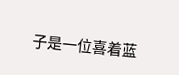子是一位喜着蓝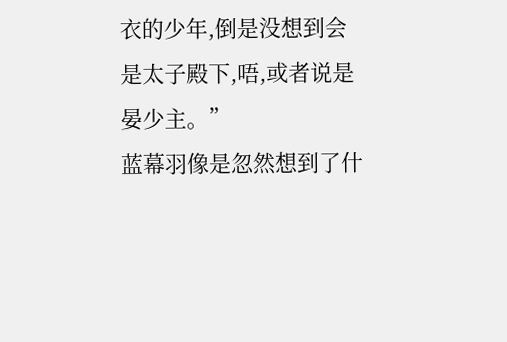衣的少年,倒是没想到会是太子殿下,唔,或者说是晏少主。”
蓝幕羽像是忽然想到了什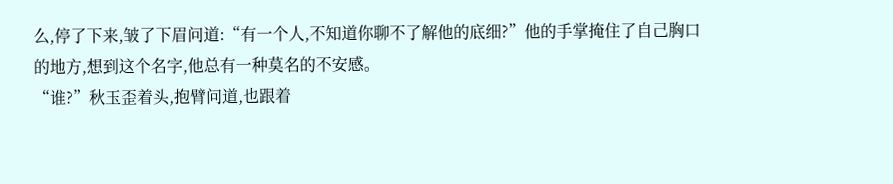么,停了下来,皱了下眉问道:“有一个人,不知道你聊不了解他的底细?”他的手掌掩住了自己胸口的地方,想到这个名字,他总有一种莫名的不安感。
“谁?”秋玉歪着头,抱臂问道,也跟着